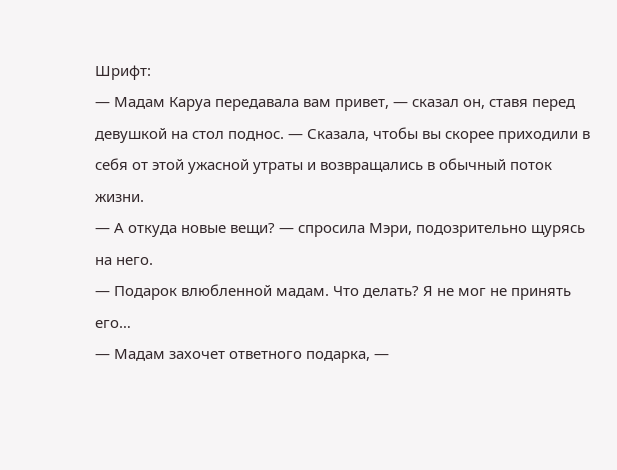Шрифт:
— Мадам Каруа передавала вам привет, — сказал он, ставя перед девушкой на стол поднос. — Сказала, чтобы вы скорее приходили в себя от этой ужасной утраты и возвращались в обычный поток жизни.
— А откуда новые вещи? — спросила Мэри, подозрительно щурясь на него.
— Подарок влюбленной мадам. Что делать? Я не мог не принять его…
— Мадам захочет ответного подарка, —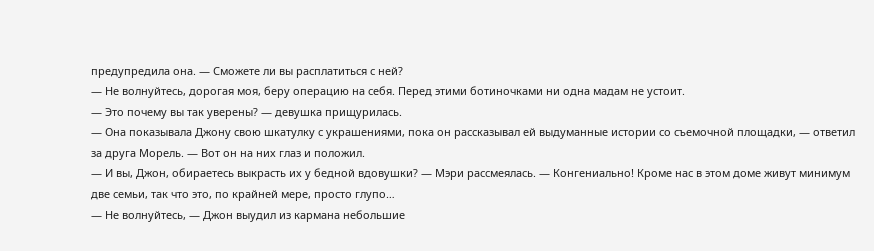предупредила она. — Сможете ли вы расплатиться с ней?
— Не волнуйтесь, дорогая моя, беру операцию на себя. Перед этими ботиночками ни одна мадам не устоит.
— Это почему вы так уверены? — девушка прищурилась.
— Она показывала Джону свою шкатулку с украшениями, пока он рассказывал ей выдуманные истории со съемочной площадки, — ответил за друга Морель. — Вот он на них глаз и положил.
— И вы, Джон, обираетесь выкрасть их у бедной вдовушки? — Мэри рассмеялась. — Конгениально! Кроме нас в этом доме живут минимум две семьи, так что это, по крайней мере, просто глупо…
— Не волнуйтесь, — Джон выудил из кармана небольшие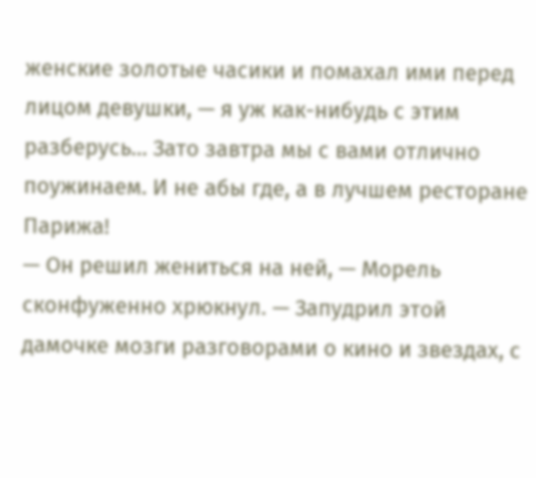женские золотые часики и помахал ими перед лицом девушки, — я уж как-нибудь с этим разберусь… Зато завтра мы с вами отлично поужинаем. И не абы где, а в лучшем ресторане Парижа!
— Он решил жениться на ней, — Морель сконфуженно хрюкнул. — Запудрил этой дамочке мозги разговорами о кино и звездах, с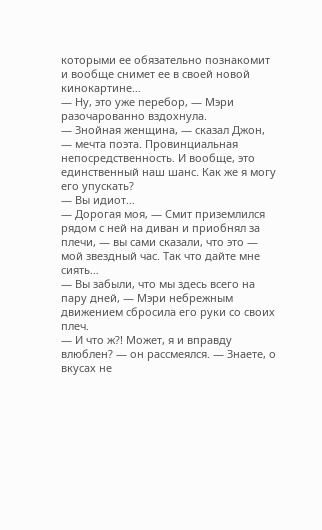которыми ее обязательно познакомит и вообще снимет ее в своей новой кинокартине…
— Ну, это уже перебор, — Мэри разочарованно вздохнула.
— Знойная женщина, — сказал Джон, — мечта поэта. Провинциальная непосредственность. И вообще, это единственный наш шанс. Как же я могу его упускать?
— Вы идиот…
— Дорогая моя, — Смит приземлился рядом с ней на диван и приобнял за плечи, — вы сами сказали, что это — мой звездный час. Так что дайте мне сиять…
— Вы забыли, что мы здесь всего на пару дней, — Мэри небрежным движением сбросила его руки со своих плеч.
— И что ж?! Может, я и вправду влюблен? — он рассмеялся. — Знаете, о вкусах не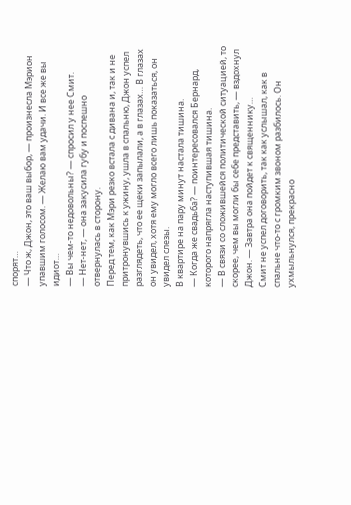спорят…
— Что ж, Джон, это ваш выбор, — произнесла Мэрион упавшим голосом. — Желаю вам удачи. И все же вы идиот…
— Вы чем-то недовольны? — спросил у нее Смит.
— Нет-нет, — она закусила губу и поспешно отвернулась в сторону.
Перед тем, как Мэри резко встала с дивана и, так и не притронувшись к ужину, ушла в спальню, Джон успел разглядеть, что ее щеки запылали, а в глазах… В глазах он увидел, хотя ему могло всего лишь показаться, он увидел слезы.
В квартире на пару минут настала тишина.
— Когда же свадьба? — поинтересовался Бернард, которого напрягла наступившая тишина.
— В связи со сложившейся политической ситуацией, то скорее, чем вы могли бы себе представить, — вздохнул Джон. — Завтра она пойдет к священнику…
Смит не успел договорить, так как услышал, как в спальне что-то с громким звоном разбилось. Он ухмыльнулся, прекрасно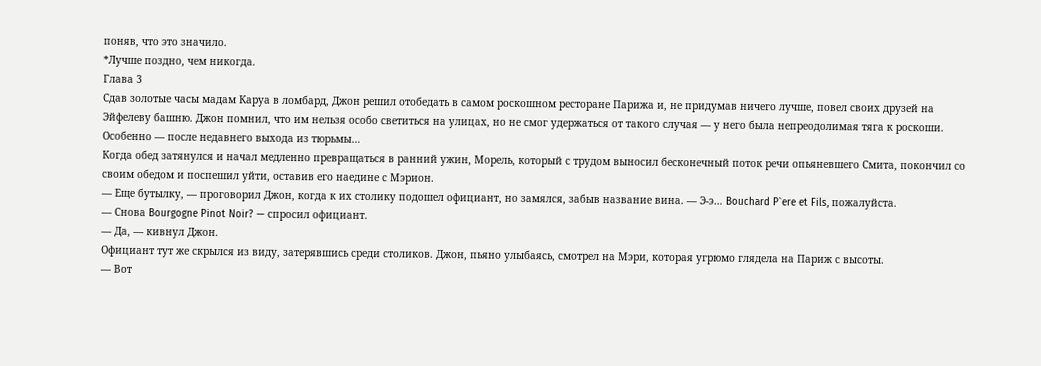поняв, что это значило.
*Лучше поздно, чем никогда.
Глава 3
Сдав золотые часы мадам Каруа в ломбард, Джон решил отобедать в самом роскошном ресторане Парижа и, не придумав ничего лучше, повел своих друзей на Эйфелеву башню. Джон помнил, что им нельзя особо светиться на улицах, но не смог удержаться от такого случая — у него была непреодолимая тяга к роскоши. Особенно — после недавнего выхода из тюрьмы…
Когда обед затянулся и начал медленно превращаться в ранний ужин, Морель, который с трудом выносил бесконечный поток речи опьяневшего Смита, покончил со своим обедом и поспешил уйти, оставив его наедине с Мэрион.
— Еще бутылку, — проговорил Джон, когда к их столику подошел официант, но замялся, забыв название вина. — Э-э… Bouchard P`ere et Fils, пожалуйста.
— Снова Bourgogne Pinot Noir? — спросил официант.
— Да, — кивнул Джон.
Официант тут же скрылся из виду, затерявшись среди столиков. Джон, пьяно улыбаясь, смотрел на Мэри, которая угрюмо глядела на Париж с высоты.
— Вот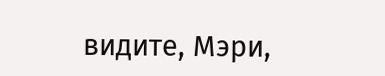видите, Мэри,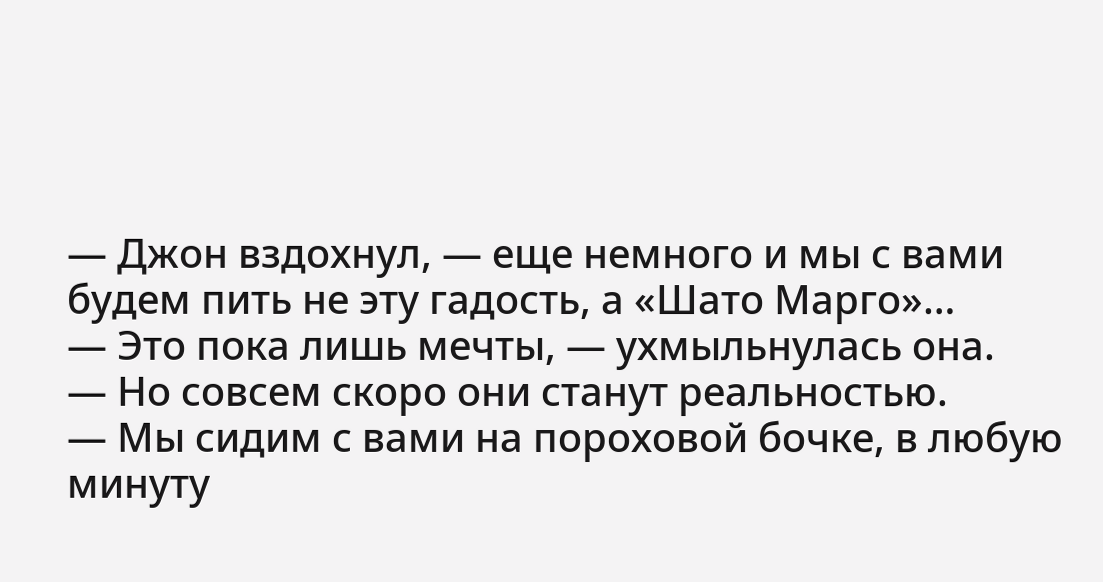— Джон вздохнул, — еще немного и мы с вами будем пить не эту гадость, а «Шато Марго»…
— Это пока лишь мечты, — ухмыльнулась она.
— Но совсем скоро они станут реальностью.
— Мы сидим с вами на пороховой бочке, в любую минуту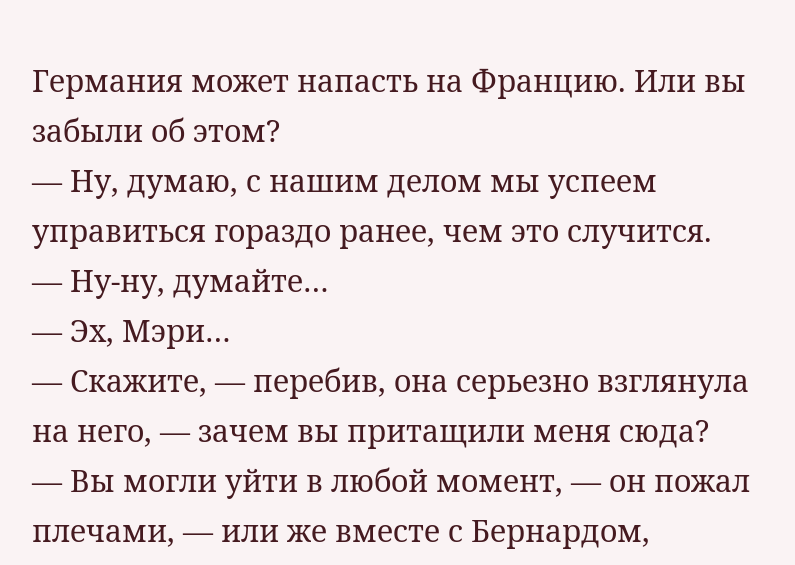Германия может напасть на Францию. Или вы забыли об этом?
— Ну, думаю, с нашим делом мы успеем управиться гораздо ранее, чем это случится.
— Ну-ну, думайте…
— Эх, Мэри…
— Скажите, — перебив, она серьезно взглянула на него, — зачем вы притащили меня сюда?
— Вы могли уйти в любой момент, — он пожал плечами, — или же вместе с Бернардом,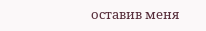оставив меня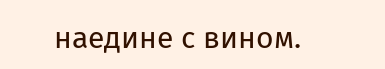наедине с вином.